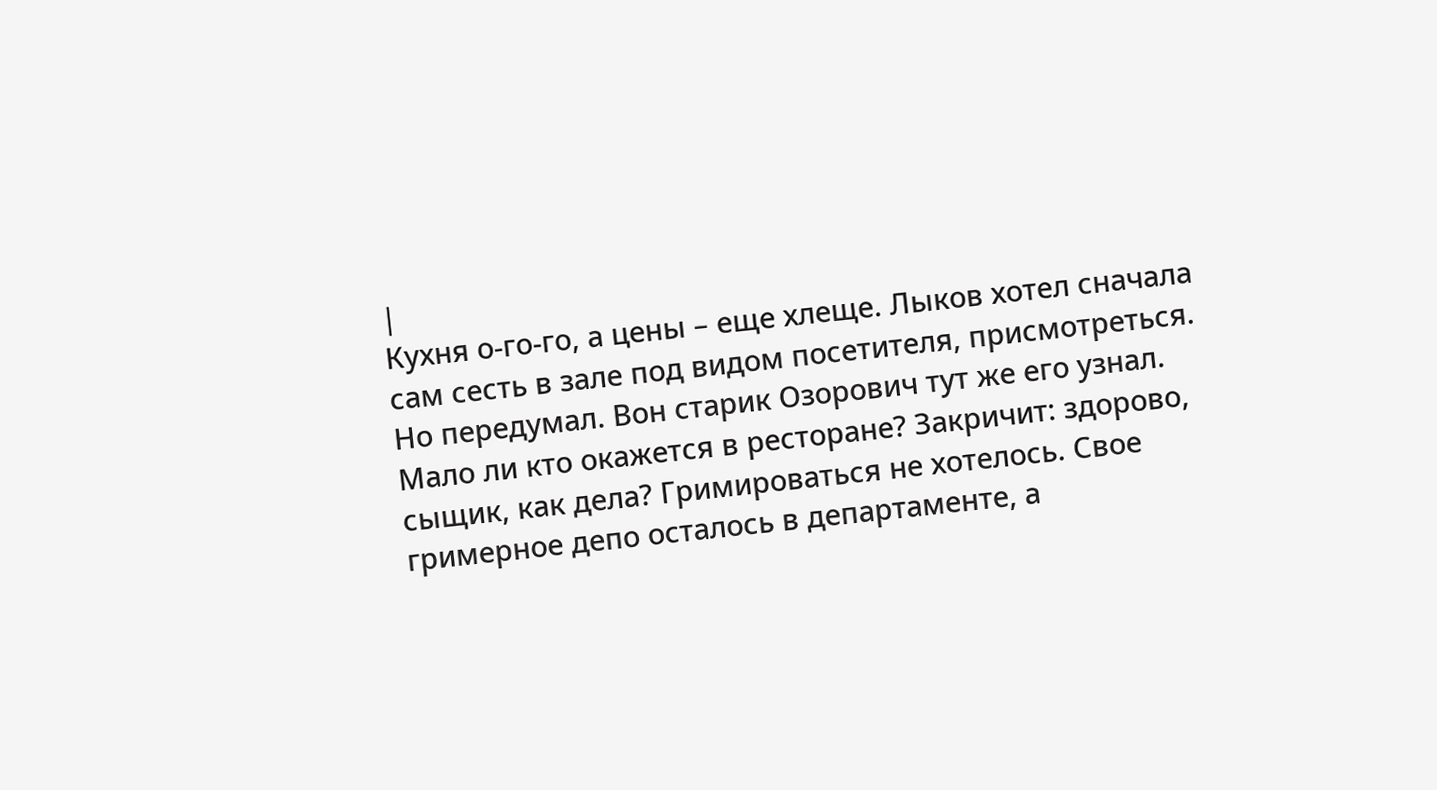|
Кухня о-го-го, а цены – еще хлеще. Лыков хотел сначала сам сесть в зале под видом посетителя, присмотреться. Но передумал. Вон старик Озорович тут же его узнал. Мало ли кто окажется в ресторане? Закричит: здорово, сыщик, как дела? Гримироваться не хотелось. Свое гримерное депо осталось в департаменте, а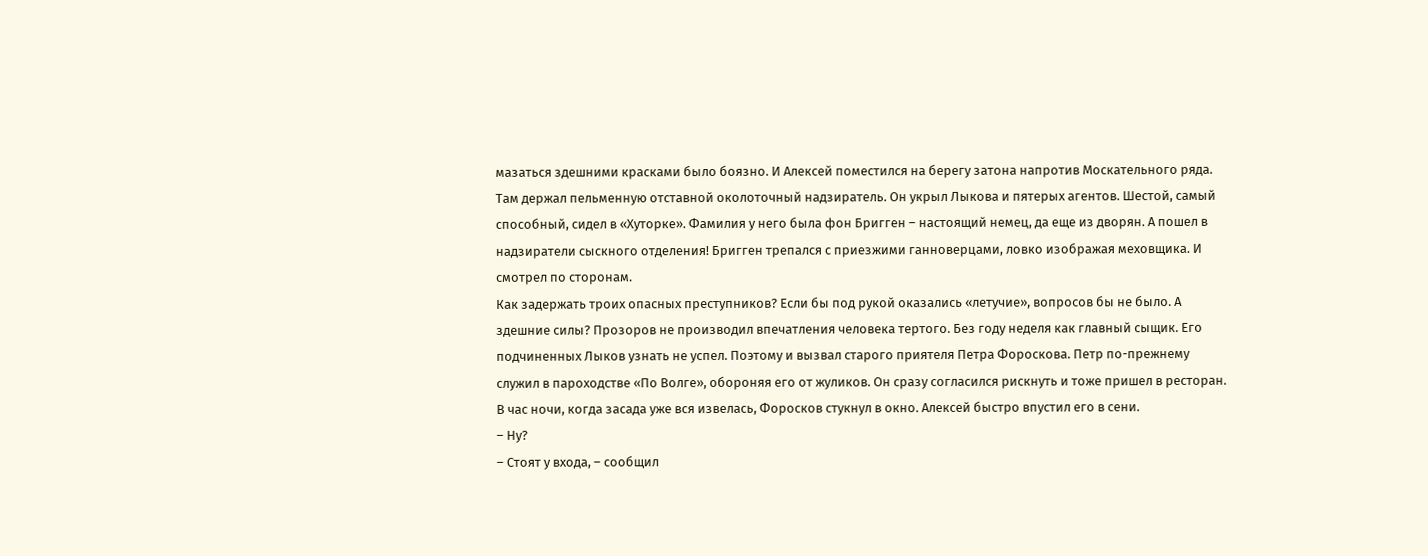мазаться здешними красками было боязно. И Алексей поместился на берегу затона напротив Москательного ряда. Там держал пельменную отставной околоточный надзиратель. Он укрыл Лыкова и пятерых агентов. Шестой, самый способный, сидел в «Хуторке». Фамилия у него была фон Бригген – настоящий немец, да еще из дворян. А пошел в надзиратели сыскного отделения! Бригген трепался с приезжими ганноверцами, ловко изображая меховщика. И смотрел по сторонам.
Как задержать троих опасных преступников? Если бы под рукой оказались «летучие», вопросов бы не было. А здешние силы? Прозоров не производил впечатления человека тертого. Без году неделя как главный сыщик. Его подчиненных Лыков узнать не успел. Поэтому и вызвал старого приятеля Петра Фороскова. Петр по-прежнему служил в пароходстве «По Волге», обороняя его от жуликов. Он сразу согласился рискнуть и тоже пришел в ресторан.
В час ночи, когда засада уже вся извелась, Форосков стукнул в окно. Алексей быстро впустил его в сени.
– Ну?
– Стоят у входа, – сообщил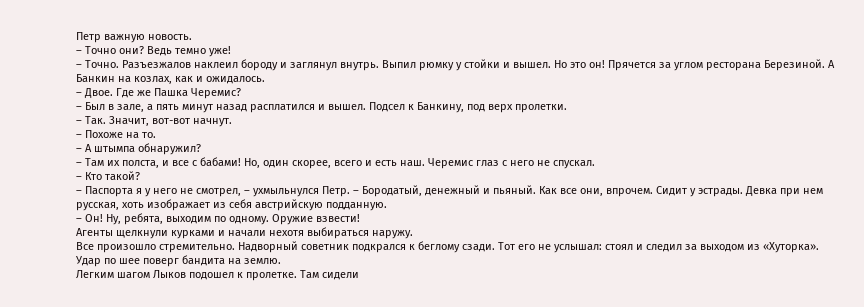Петр важную новость.
– Точно они? Ведь темно уже!
– Точно. Разъезжалов наклеил бороду и заглянул внутрь. Выпил рюмку у стойки и вышел. Но это он! Прячется за углом ресторана Березиной. А Банкин на козлах, как и ожидалось.
– Двое. Где же Пашка Черемис?
– Был в зале, а пять минут назад расплатился и вышел. Подсел к Банкину, под верх пролетки.
– Так. Значит, вот-вот начнут.
– Похоже на то.
– А штымпа обнаружил?
– Там их полста, и все с бабами! Но, один скорее, всего и есть наш. Черемис глаз с него не спускал.
– Кто такой?
– Паспорта я у него не смотрел, – ухмыльнулся Петр. – Бородатый, денежный и пьяный. Как все они, впрочем. Сидит у эстрады. Девка при нем русская, хоть изображает из себя австрийскую подданную.
– Он! Ну, ребята, выходим по одному. Оружие взвести!
Агенты щелкнули курками и начали нехотя выбираться наружу.
Все произошло стремительно. Надворный советник подкрался к беглому сзади. Тот его не услышал: стоял и следил за выходом из «Хуторка». Удар по шее поверг бандита на землю.
Легким шагом Лыков подошел к пролетке. Там сидели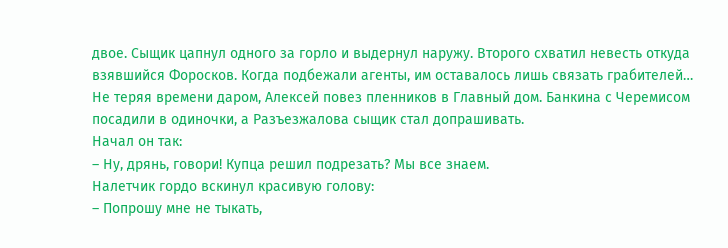двое. Сыщик цапнул одного за горло и выдернул наружу. Второго схватил невесть откуда взявшийся Форосков. Когда подбежали агенты, им оставалось лишь связать грабителей…
Не теряя времени даром, Алексей повез пленников в Главный дом. Банкина с Черемисом посадили в одиночки, а Разъезжалова сыщик стал допрашивать.
Начал он так:
– Ну, дрянь, говори! Купца решил подрезать? Мы все знаем.
Налетчик гордо вскинул красивую голову:
– Попрошу мне не тыкать,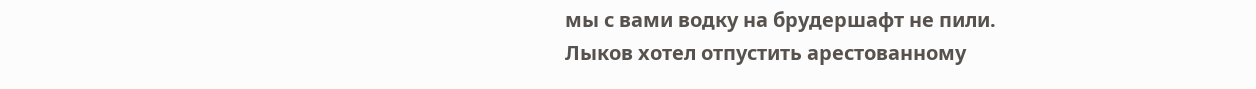мы с вами водку на брудершафт не пили.
Лыков хотел отпустить арестованному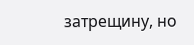затрещину, но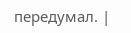передумал. |